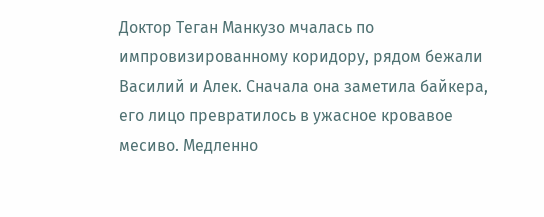Доктор Теган Манкузо мчалась по импровизированному коридору, рядом бежали Василий и Алек. Сначала она заметила байкера, его лицо превратилось в ужасное кровавое месиво. Медленно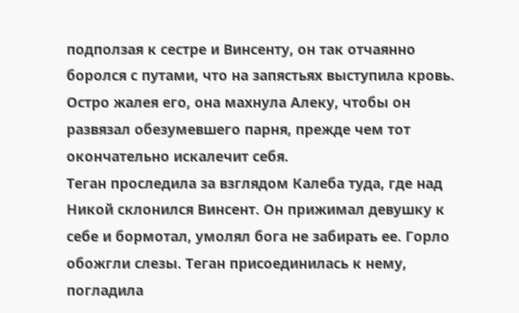подползая к сестре и Винсенту, он так отчаянно боролся с путами, что на запястьях выступила кровь. Остро жалея его, она махнула Алеку, чтобы он развязал обезумевшего парня, прежде чем тот окончательно искалечит себя.
Теган проследила за взглядом Калеба туда, где над Никой склонился Винсент. Он прижимал девушку к себе и бормотал, умолял бога не забирать ее. Горло обожгли слезы. Теган присоединилась к нему, погладила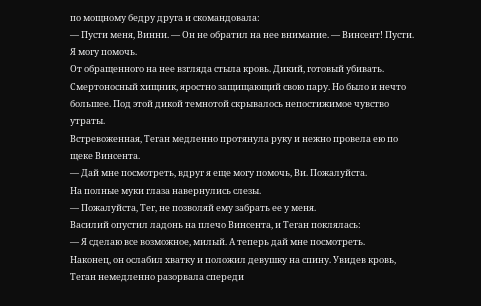по мощному бедру друга и скомандовала:
— Пусти меня, Винни. — Он не обратил на нее внимание. — Винсент! Пусти. Я могу помочь.
От обращенного на нее взгляда стыла кровь. Дикий, готовый убивать. Смертоносный хищник, яростно защищающий свою пару. Но было и нечто большее. Под этой дикой темнотой скрывалось непостижимое чувство утраты.
Встревоженная, Теган медленно протянула руку и нежно провела ею по щеке Винсента.
— Дай мне посмотреть, вдруг я еще могу помочь, Ви. Пожалуйста.
На полные муки глаза навернулись слезы.
— Пожалуйста, Тег, не позволяй ему забрать ее у меня.
Василий опустил ладонь на плечо Винсента, и Теган поклялась:
— Я сделаю все возможное, милый. А теперь дай мне посмотреть.
Наконец, он ослабил хватку и положил девушку на спину. Увидев кровь, Теган немедленно разорвала спереди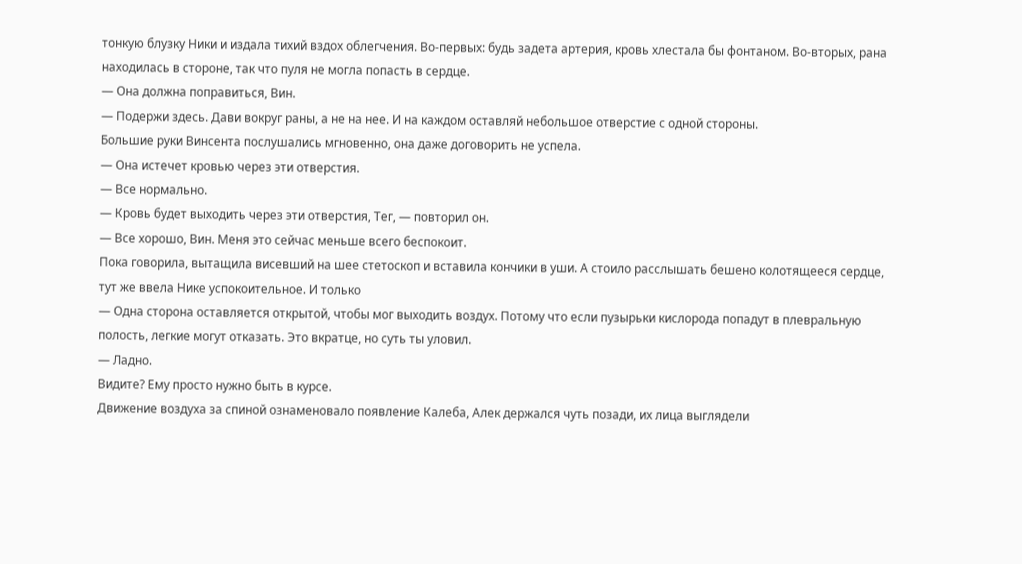тонкую блузку Ники и издала тихий вздох облегчения. Во-первых: будь задета артерия, кровь хлестала бы фонтаном. Во-вторых, рана находилась в стороне, так что пуля не могла попасть в сердце.
— Она должна поправиться, Вин.
— Подержи здесь. Дави вокруг раны, а не на нее. И на каждом оставляй небольшое отверстие с одной стороны.
Большие руки Винсента послушались мгновенно, она даже договорить не успела.
— Она истечет кровью через эти отверстия.
— Все нормально.
— Кровь будет выходить через эти отверстия, Тег, — повторил он.
— Все хорошо, Вин. Меня это сейчас меньше всего беспокоит.
Пока говорила, вытащила висевший на шее стетоскоп и вставила кончики в уши. А стоило расслышать бешено колотящееся сердце, тут же ввела Нике успокоительное. И только
— Одна сторона оставляется открытой, чтобы мог выходить воздух. Потому что если пузырьки кислорода попадут в плевральную полость, легкие могут отказать. Это вкратце, но суть ты уловил.
— Ладно.
Видите? Ему просто нужно быть в курсе.
Движение воздуха за спиной ознаменовало появление Калеба, Алек держался чуть позади, их лица выглядели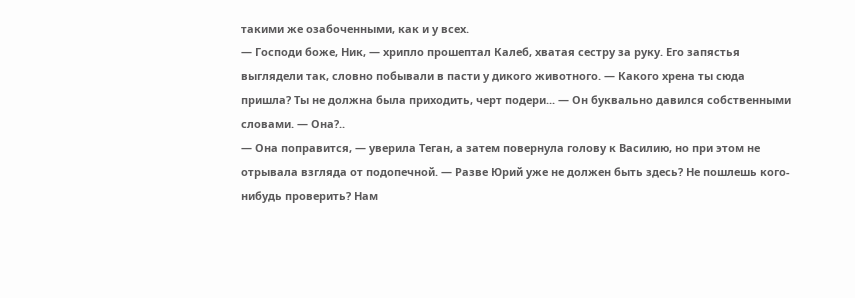такими же озабоченными, как и у всех.
— Господи боже, Ник, — хрипло прошептал Калеб, хватая сестру за руку. Его запястья выглядели так, словно побывали в пасти у дикого животного. — Какого хрена ты сюда пришла? Ты не должна была приходить, черт подери... — Он буквально давился собственными словами. — Она?..
— Она поправится, — уверила Теган, а затем повернула голову к Василию, но при этом не отрывала взгляда от подопечной. — Разве Юрий уже не должен быть здесь? Не пошлешь кого-нибудь проверить? Нам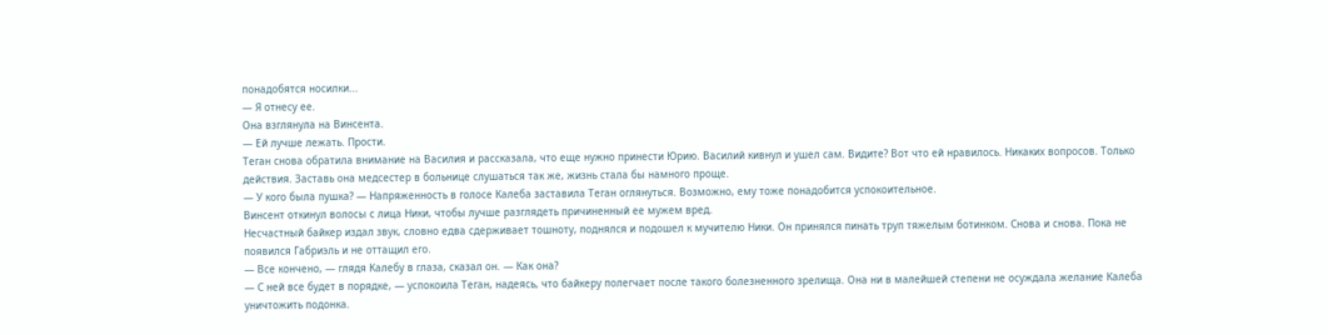понадобятся носилки...
— Я отнесу ее.
Она взглянула на Винсента.
— Ей лучше лежать. Прости.
Теган снова обратила внимание на Василия и рассказала, что еще нужно принести Юрию. Василий кивнул и ушел сам. Видите? Вот что ей нравилось. Никаких вопросов. Только действия. Заставь она медсестер в больнице слушаться так же, жизнь стала бы намного проще.
— У кого была пушка? — Напряженность в голосе Калеба заставила Теган оглянуться. Возможно, ему тоже понадобится успокоительное.
Винсент откинул волосы с лица Ники, чтобы лучше разглядеть причиненный ее мужем вред.
Несчастный байкер издал звук, словно едва сдерживает тошноту, поднялся и подошел к мучителю Ники. Он принялся пинать труп тяжелым ботинком. Снова и снова. Пока не появился Габриэль и не оттащил его.
— Все кончено, — глядя Калебу в глаза, сказал он. — Как она?
— С ней все будет в порядке, — успокоила Теган, надеясь, что байкеру полегчает после такого болезненного зрелища. Она ни в малейшей степени не осуждала желание Калеба уничтожить подонка.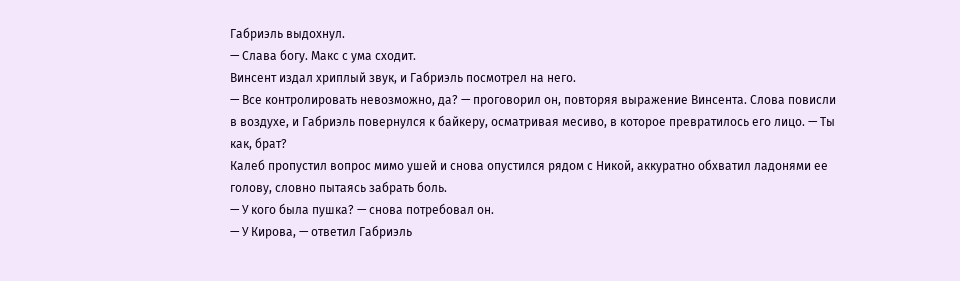Габриэль выдохнул.
— Слава богу. Макс с ума сходит.
Винсент издал хриплый звук, и Габриэль посмотрел на него.
— Все контролировать невозможно, да? — проговорил он, повторяя выражение Винсента. Слова повисли в воздухе, и Габриэль повернулся к байкеру, осматривая месиво, в которое превратилось его лицо. — Ты как, брат?
Калеб пропустил вопрос мимо ушей и снова опустился рядом с Никой, аккуратно обхватил ладонями ее голову, словно пытаясь забрать боль.
— У кого была пушка? — снова потребовал он.
— У Кирова, — ответил Габриэль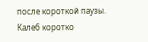после короткой паузы.
Калеб коротко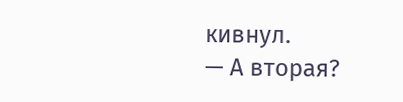кивнул.
— А вторая?